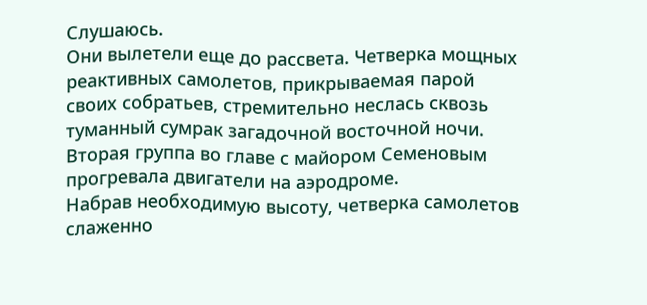Слушаюсь.
Они вылетели еще до рассвета. Четверка мощных реактивных самолетов, прикрываемая парой своих собратьев, стремительно неслась сквозь туманный сумрак загадочной восточной ночи. Вторая группа во главе с майором Семеновым прогревала двигатели на аэродроме.
Набрав необходимую высоту, четверка самолетов слаженно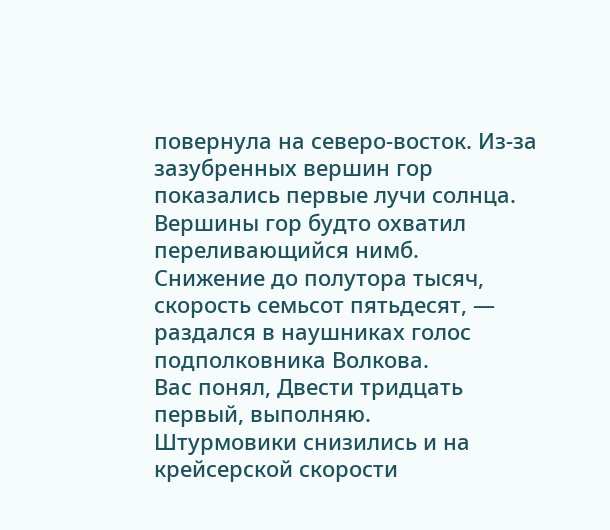повернула на северо-восток. Из-за зазубренных вершин гор показались первые лучи солнца. Вершины гор будто охватил переливающийся нимб.
Снижение до полутора тысяч, скорость семьсот пятьдесят, — раздался в наушниках голос подполковника Волкова.
Вас понял, Двести тридцать первый, выполняю.
Штурмовики снизились и на крейсерской скорости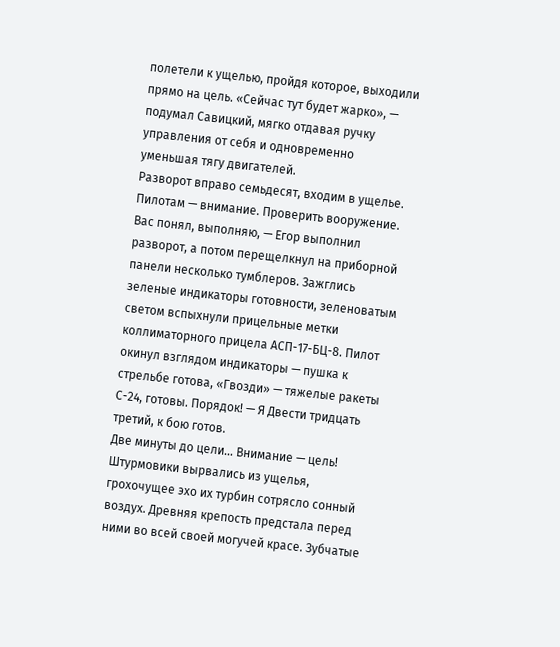полетели к ущелью, пройдя которое, выходили прямо на цель. «Сейчас тут будет жарко», — подумал Савицкий, мягко отдавая ручку управления от себя и одновременно уменьшая тягу двигателей.
Разворот вправо семьдесят, входим в ущелье. Пилотам — внимание. Проверить вооружение.
Вас понял, выполняю, — Егор выполнил разворот, а потом перещелкнул на приборной панели несколько тумблеров. Зажглись зеленые индикаторы готовности, зеленоватым светом вспыхнули прицельные метки коллиматорного прицела АСП-17-БЦ-8. Пилот окинул взглядом индикаторы — пушка к стрельбе готова, «Гвозди» — тяжелые ракеты С-24, готовы. Порядок! — Я Двести тридцать третий, к бою готов.
Две минуты до цели… Внимание — цель!
Штурмовики вырвались из ущелья, грохочущее эхо их турбин сотрясло сонный воздух. Древняя крепость предстала перед ними во всей своей могучей красе. Зубчатые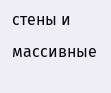стены и массивные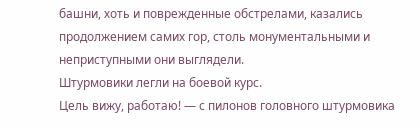башни, хоть и поврежденные обстрелами, казались продолжением самих гор, столь монументальными и неприступными они выглядели.
Штурмовики легли на боевой курс.
Цель вижу, работаю! — с пилонов головного штурмовика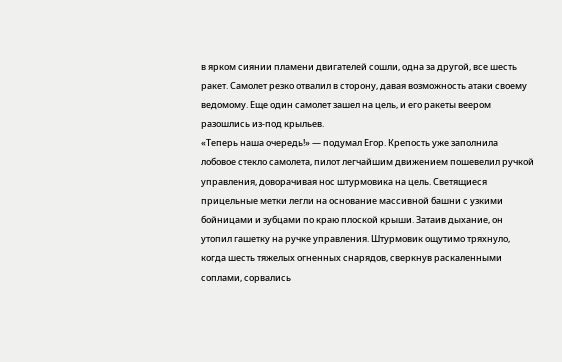в ярком сиянии пламени двигателей сошли, одна за другой, все шесть ракет. Самолет резко отвалил в сторону, давая возможность атаки своему ведомому. Еще один самолет зашел на цель, и его ракеты веером разошлись из-под крыльев.
«Теперь наша очередь!» — подумал Егор. Крепость уже заполнила лобовое стекло самолета, пилот легчайшим движением пошевелил ручкой управления, доворачивая нос штурмовика на цель. Светящиеся прицельные метки легли на основание массивной башни с узкими бойницами и зубцами по краю плоской крыши. Затаив дыхание, он утопил гашетку на ручке управления. Штурмовик ощутимо тряхнуло, когда шесть тяжелых огненных снарядов, сверкнув раскаленными соплами, сорвались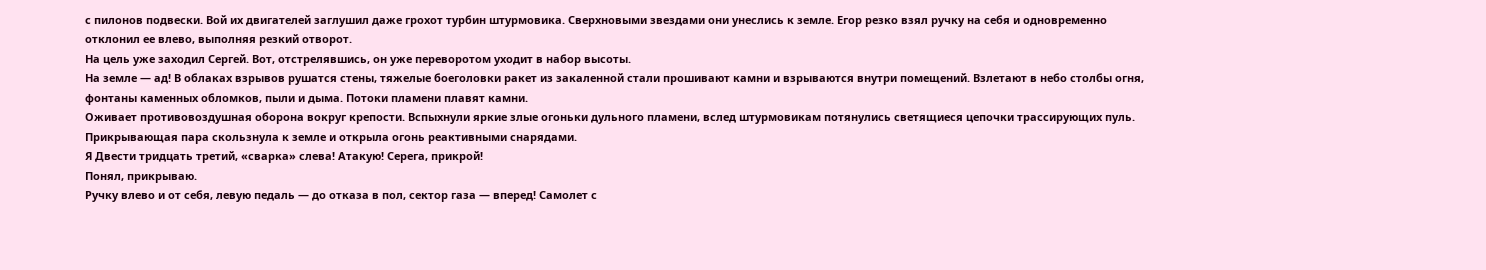с пилонов подвески. Вой их двигателей заглушил даже грохот турбин штурмовика. Сверхновыми звездами они унеслись к земле. Егор резко взял ручку на себя и одновременно отклонил ее влево, выполняя резкий отворот.
На цель уже заходил Сергей. Вот, отстрелявшись, он уже переворотом уходит в набор высоты.
На земле — ад! В облаках взрывов рушатся стены, тяжелые боеголовки ракет из закаленной стали прошивают камни и взрываются внутри помещений. Взлетают в небо столбы огня, фонтаны каменных обломков, пыли и дыма. Потоки пламени плавят камни.
Оживает противовоздушная оборона вокруг крепости. Вспыхнули яркие злые огоньки дульного пламени, вслед штурмовикам потянулись светящиеся цепочки трассирующих пуль. Прикрывающая пара скользнула к земле и открыла огонь реактивными снарядами.
Я Двести тридцать третий, «сварка» слева! Атакую! Серега, прикрой!
Понял, прикрываю.
Ручку влево и от себя, левую педаль — до отказа в пол, сектор газа — вперед! Самолет с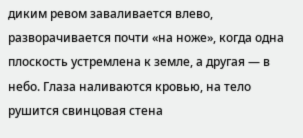диким ревом заваливается влево, разворачивается почти «на ноже», когда одна плоскость устремлена к земле, а другая — в небо. Глаза наливаются кровью, на тело рушится свинцовая стена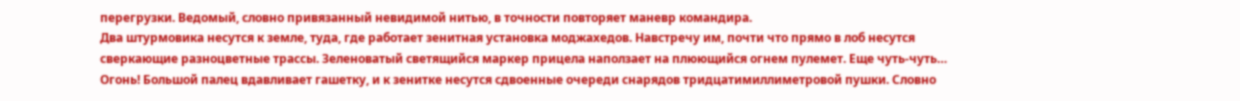перегрузки. Ведомый, словно привязанный невидимой нитью, в точности повторяет маневр командира.
Два штурмовика несутся к земле, туда, где работает зенитная установка моджахедов. Навстречу им, почти что прямо в лоб несутся сверкающие разноцветные трассы. Зеленоватый светящийся маркер прицела наползает на плюющийся огнем пулемет. Еще чуть-чуть… Огонь! Большой палец вдавливает гашетку, и к зенитке несутся сдвоенные очереди снарядов тридцатимиллиметровой пушки. Словно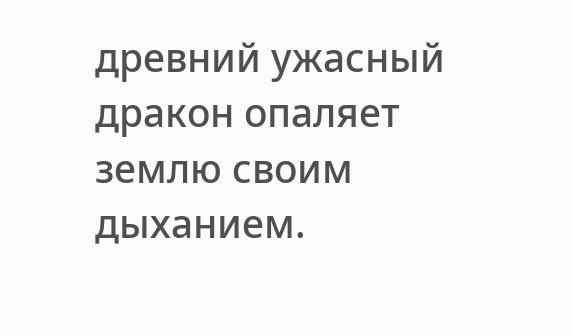древний ужасный дракон опаляет землю своим дыханием.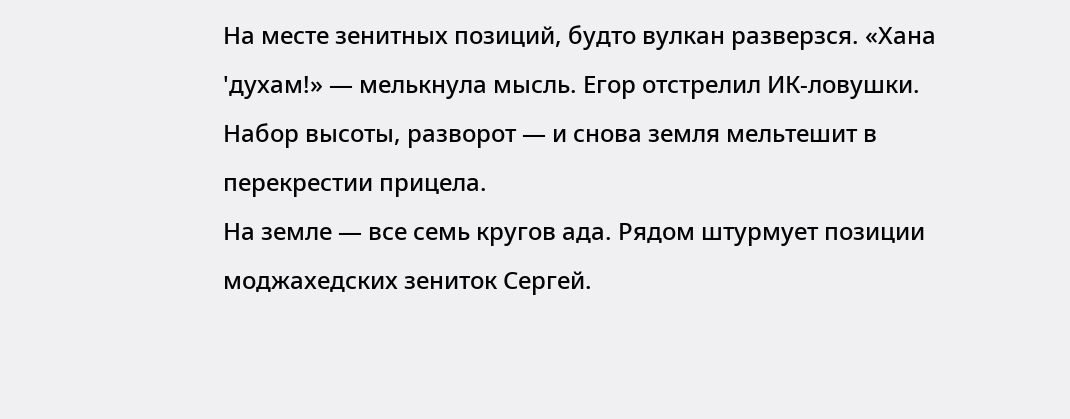На месте зенитных позиций, будто вулкан разверзся. «Хана 'духам!» — мелькнула мысль. Егор отстрелил ИК-ловушки. Набор высоты, разворот — и снова земля мельтешит в перекрестии прицела.
На земле — все семь кругов ада. Рядом штурмует позиции моджахедских зениток Сергей.